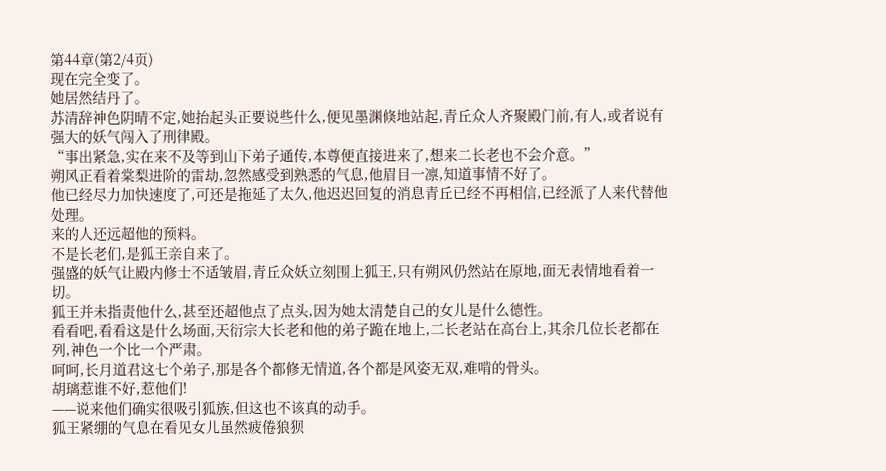第44章(第2/4页)
现在完全变了。
她居然结丹了。
苏清辞神色阴晴不定,她抬起头正要说些什么,便见墨渊倏地站起,青丘众人齐聚殿门前,有人,或者说有强大的妖气闯入了刑律殿。
“事出紧急,实在来不及等到山下弟子通传,本尊便直接进来了,想来二长老也不会介意。”
朔风正看着棠梨进阶的雷劫,忽然感受到熟悉的气息,他眉目一凛,知道事情不好了。
他已经尽力加快速度了,可还是拖延了太久,他迟迟回复的消息青丘已经不再相信,已经派了人来代替他处理。
来的人还远超他的预料。
不是长老们,是狐王亲自来了。
强盛的妖气让殿内修士不适皱眉,青丘众妖立刻围上狐王,只有朔风仍然站在原地,面无表情地看着一切。
狐王并未指责他什么,甚至还超他点了点头,因为她太清楚自己的女儿是什么德性。
看看吧,看看这是什么场面,天衍宗大长老和他的弟子跪在地上,二长老站在高台上,其余几位长老都在列,神色一个比一个严肃。
呵呵,长月道君这七个弟子,那是各个都修无情道,各个都是风姿无双,难啃的骨头。
胡璃惹谁不好,惹他们!
——说来他们确实很吸引狐族,但这也不该真的动手。
狐王紧绷的气息在看见女儿虽然疲倦狼狈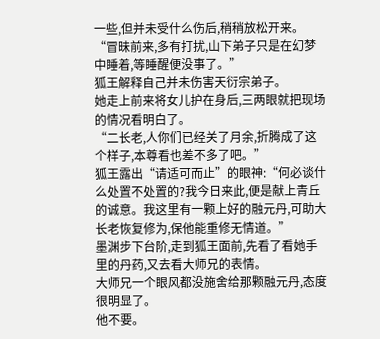一些,但并未受什么伤后,稍稍放松开来。
“冒昧前来,多有打扰,山下弟子只是在幻梦中睡着,等睡醒便没事了。”
狐王解释自己并未伤害天衍宗弟子。
她走上前来将女儿护在身后,三两眼就把现场的情况看明白了。
“二长老,人你们已经关了月余,折腾成了这个样子,本尊看也差不多了吧。”
狐王露出“请适可而止”的眼神:“何必谈什么处置不处置的?我今日来此,便是献上青丘的诚意。我这里有一颗上好的融元丹,可助大长老恢复修为,保他能重修无情道。”
墨渊步下台阶,走到狐王面前,先看了看她手里的丹药,又去看大师兄的表情。
大师兄一个眼风都没施舍给那颗融元丹,态度很明显了。
他不要。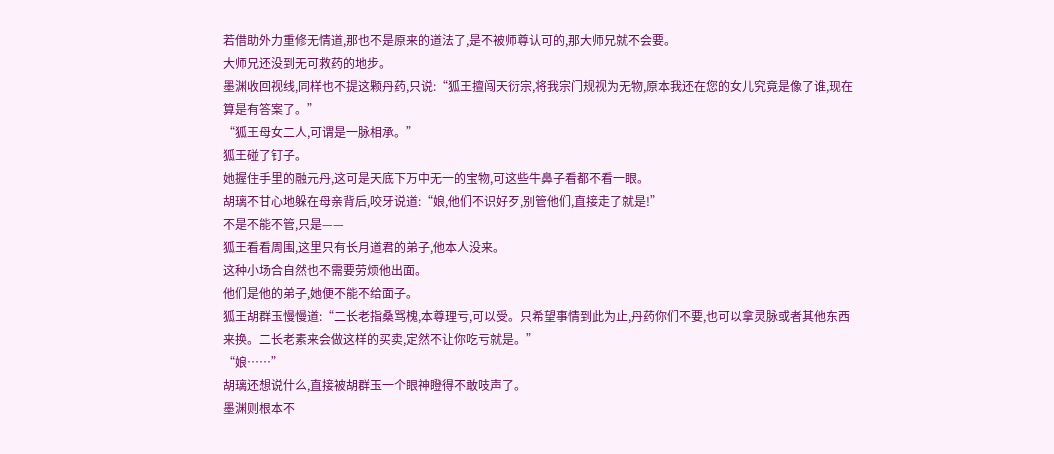若借助外力重修无情道,那也不是原来的道法了,是不被师尊认可的,那大师兄就不会要。
大师兄还没到无可救药的地步。
墨渊收回视线,同样也不提这颗丹药,只说:“狐王擅闯天衍宗,将我宗门规视为无物,原本我还在您的女儿究竟是像了谁,现在算是有答案了。”
“狐王母女二人,可谓是一脉相承。”
狐王碰了钉子。
她握住手里的融元丹,这可是天底下万中无一的宝物,可这些牛鼻子看都不看一眼。
胡璃不甘心地躲在母亲背后,咬牙说道:“娘,他们不识好歹,别管他们,直接走了就是!”
不是不能不管,只是——
狐王看看周围,这里只有长月道君的弟子,他本人没来。
这种小场合自然也不需要劳烦他出面。
他们是他的弟子,她便不能不给面子。
狐王胡群玉慢慢道:“二长老指桑骂槐,本尊理亏,可以受。只希望事情到此为止,丹药你们不要,也可以拿灵脉或者其他东西来换。二长老素来会做这样的买卖,定然不让你吃亏就是。”
“娘……”
胡璃还想说什么,直接被胡群玉一个眼神瞪得不敢吱声了。
墨渊则根本不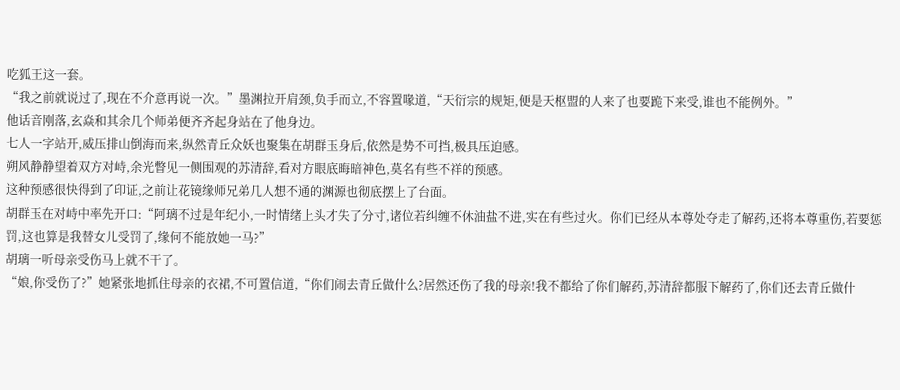吃狐王这一套。
“我之前就说过了,现在不介意再说一次。”墨渊拉开肩颈,负手而立,不容置喙道,“天衍宗的规矩,便是天枢盟的人来了也要跪下来受,谁也不能例外。”
他话音刚落,玄焱和其余几个师弟便齐齐起身站在了他身边。
七人一字站开,威压排山倒海而来,纵然青丘众妖也聚集在胡群玉身后,依然是势不可挡,极具压迫感。
朔风静静望着双方对峙,余光瞥见一侧围观的苏清辞,看对方眼底晦暗神色,莫名有些不祥的预感。
这种预感很快得到了印证,之前让花镜缘师兄弟几人想不通的渊源也彻底摆上了台面。
胡群玉在对峙中率先开口:“阿璃不过是年纪小,一时情绪上头才失了分寸,诸位若纠缠不休油盐不进,实在有些过火。你们已经从本尊处夺走了解药,还将本尊重伤,若要惩罚,这也算是我替女儿受罚了,缘何不能放她一马?”
胡璃一听母亲受伤马上就不干了。
“娘,你受伤了?”她紧张地抓住母亲的衣裙,不可置信道,“你们闹去青丘做什么?居然还伤了我的母亲!我不都给了你们解药,苏清辞都服下解药了,你们还去青丘做什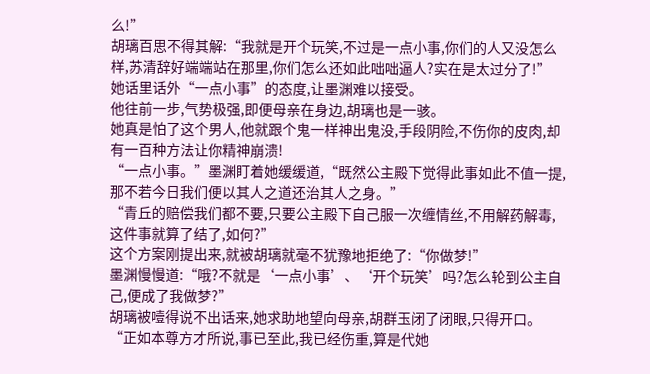么!”
胡璃百思不得其解:“我就是开个玩笑,不过是一点小事,你们的人又没怎么样,苏清辞好端端站在那里,你们怎么还如此咄咄逼人?实在是太过分了!”
她话里话外“一点小事”的态度,让墨渊难以接受。
他往前一步,气势极强,即便母亲在身边,胡璃也是一骇。
她真是怕了这个男人,他就跟个鬼一样神出鬼没,手段阴险,不伤你的皮肉,却有一百种方法让你精神崩溃!
“一点小事。”墨渊盯着她缓缓道,“既然公主殿下觉得此事如此不值一提,那不若今日我们便以其人之道还治其人之身。”
“青丘的赔偿我们都不要,只要公主殿下自己服一次缠情丝,不用解药解毒,这件事就算了结了,如何?”
这个方案刚提出来,就被胡璃就毫不犹豫地拒绝了:“你做梦!”
墨渊慢慢道:“哦?不就是‘一点小事’、‘开个玩笑’吗?怎么轮到公主自己,便成了我做梦?”
胡璃被噎得说不出话来,她求助地望向母亲,胡群玉闭了闭眼,只得开口。
“正如本尊方才所说,事已至此,我已经伤重,算是代她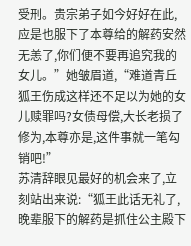受刑。贵宗弟子如今好好在此,应是也服下了本尊给的解药安然无恙了,你们便不要再追究我的女儿。”她皱眉道,“难道青丘狐王伤成这样还不足以为她的女儿赎罪吗?女债母偿,大长老损了修为,本尊亦是,这件事就一笔勾销吧!”
苏清辞眼见最好的机会来了,立刻站出来说:“狐王此话无礼了,晚辈服下的解药是抓住公主殿下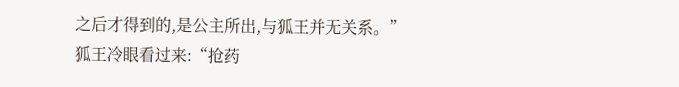之后才得到的,是公主所出,与狐王并无关系。”
狐王冷眼看过来:“抢药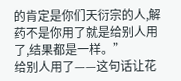的肯定是你们天衍宗的人,解药不是你用了就是给别人用了,结果都是一样。”
给别人用了——这句话让花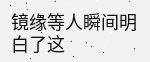镜缘等人瞬间明白了这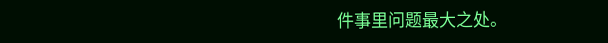件事里问题最大之处。